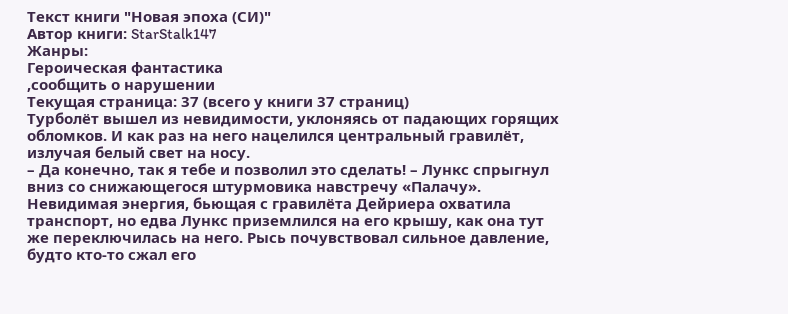Текст книги "Новая эпоха (СИ)"
Автор книги: StarStalk147
Жанры:
Героическая фантастика
,сообщить о нарушении
Текущая страница: 37 (всего у книги 37 страниц)
Турболёт вышел из невидимости, уклоняясь от падающих горящих обломков. И как раз на него нацелился центральный гравилёт, излучая белый свет на носу.
– Да конечно, так я тебе и позволил это сделать! – Лункс спрыгнул вниз со снижающегося штурмовика навстречу «Палачу».
Невидимая энергия, бьющая с гравилёта Дейриера охватила транспорт, но едва Лункс приземлился на его крышу, как она тут же переключилась на него. Рысь почувствовал сильное давление, будто кто-то сжал его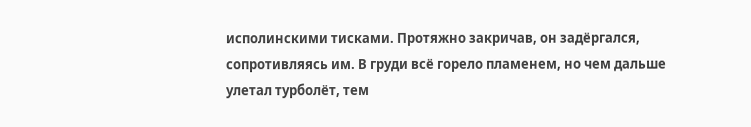исполинскими тисками. Протяжно закричав, он задёргался, сопротивляясь им. В груди всё горело пламенем, но чем дальше улетал турболёт, тем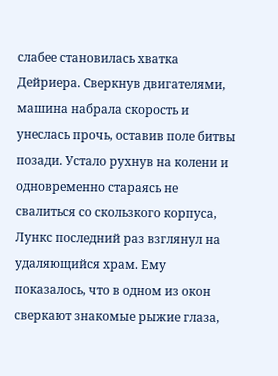слабее становилась хватка Дейриера. Сверкнув двигателями, машина набрала скорость и унеслась прочь, оставив поле битвы позади. Устало рухнув на колени и одновременно стараясь не свалиться со скользкого корпуса, Лункс последний раз взглянул на удаляющийся храм. Ему показалось, что в одном из окон сверкают знакомые рыжие глаза,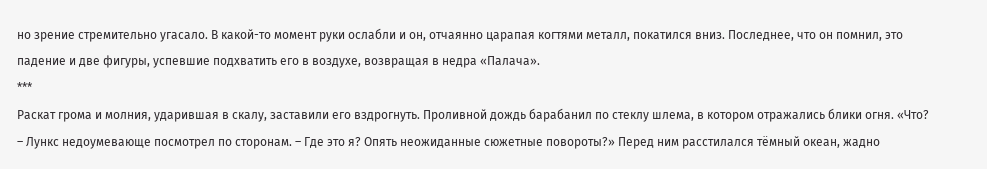но зрение стремительно угасало. В какой-то момент руки ослабли и он, отчаянно царапая когтями металл, покатился вниз. Последнее, что он помнил, это падение и две фигуры, успевшие подхватить его в воздухе, возвращая в недра «Палача».
***
Раскат грома и молния, ударившая в скалу, заставили его вздрогнуть. Проливной дождь барабанил по стеклу шлема, в котором отражались блики огня. «Что? – Лункс недоумевающе посмотрел по сторонам. – Где это я? Опять неожиданные сюжетные повороты?» Перед ним расстилался тёмный океан, жадно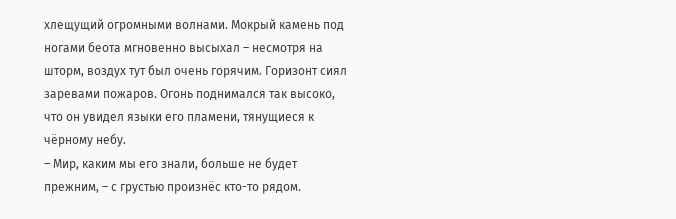хлещущий огромными волнами. Мокрый камень под ногами беота мгновенно высыхал – несмотря на шторм, воздух тут был очень горячим. Горизонт сиял заревами пожаров. Огонь поднимался так высоко, что он увидел языки его пламени, тянущиеся к чёрному небу.
– Мир, каким мы его знали, больше не будет прежним, – с грустью произнёс кто-то рядом.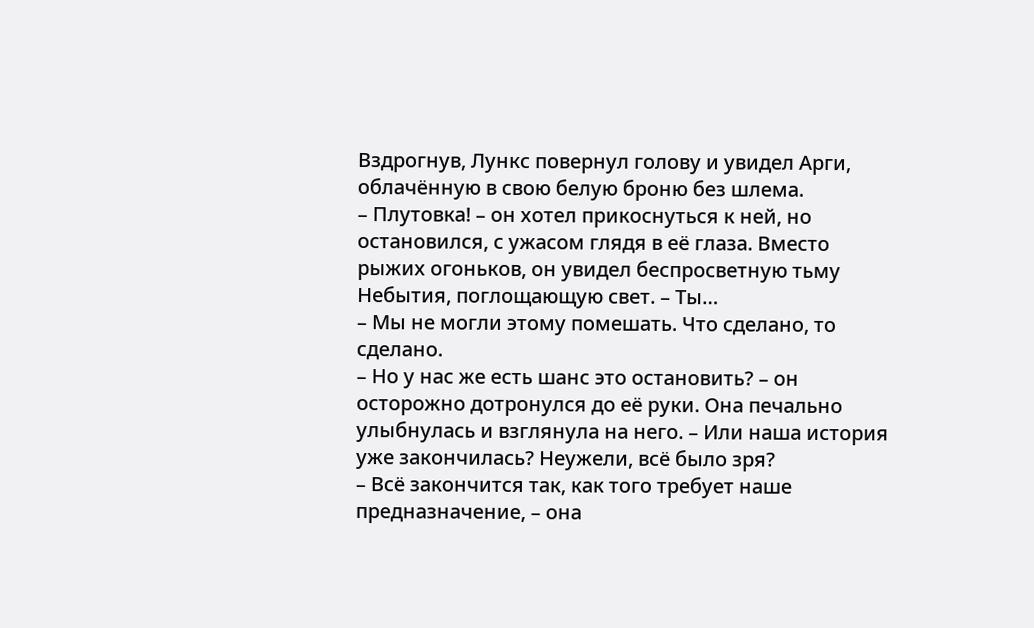Вздрогнув, Лункс повернул голову и увидел Арги, облачённую в свою белую броню без шлема.
– Плутовка! – он хотел прикоснуться к ней, но остановился, с ужасом глядя в её глаза. Вместо рыжих огоньков, он увидел беспросветную тьму Небытия, поглощающую свет. – Ты…
– Мы не могли этому помешать. Что сделано, то сделано.
– Но у нас же есть шанс это остановить? – он осторожно дотронулся до её руки. Она печально улыбнулась и взглянула на него. – Или наша история уже закончилась? Неужели, всё было зря?
– Всё закончится так, как того требует наше предназначение, – она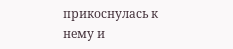прикоснулась к нему и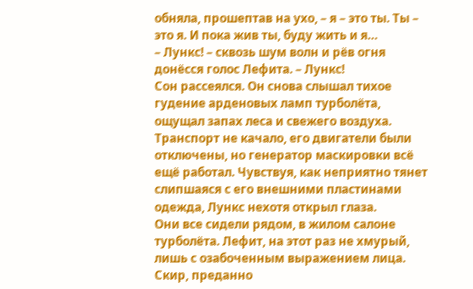обняла, прошептав на ухо, – я – это ты. Ты – это я. И пока жив ты, буду жить и я…
– Лункс! – сквозь шум волн и рёв огня донёсся голос Лефита. – Лункс!
Сон рассеялся. Он снова слышал тихое гудение арденовых ламп турболёта, ощущал запах леса и свежего воздуха. Транспорт не качало, его двигатели были отключены, но генератор маскировки всё ещё работал. Чувствуя, как неприятно тянет слипшаяся с его внешними пластинами одежда, Лункс нехотя открыл глаза.
Они все сидели рядом, в жилом салоне турболёта. Лефит, на этот раз не хмурый, лишь с озабоченным выражением лица. Скир, преданно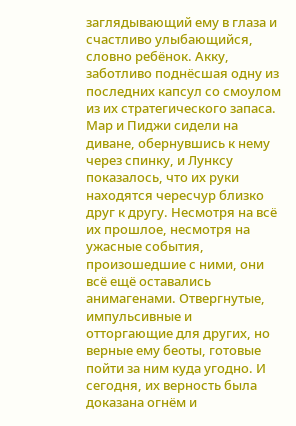заглядывающий ему в глаза и счастливо улыбающийся, словно ребёнок. Акку, заботливо поднёсшая одну из последних капсул со смоулом из их стратегического запаса. Мар и Пиджи сидели на диване, обернувшись к нему через спинку, и Лунксу показалось, что их руки находятся чересчур близко друг к другу. Несмотря на всё их прошлое, несмотря на ужасные события, произошедшие с ними, они всё ещё оставались анимагенами. Отвергнутые, импульсивные и отторгающие для других, но верные ему беоты, готовые пойти за ним куда угодно. И сегодня, их верность была доказана огнём и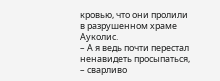кровью, что они пролили в разрушенном храме Ауколис.
– А я ведь почти перестал ненавидеть просыпаться, – сварливо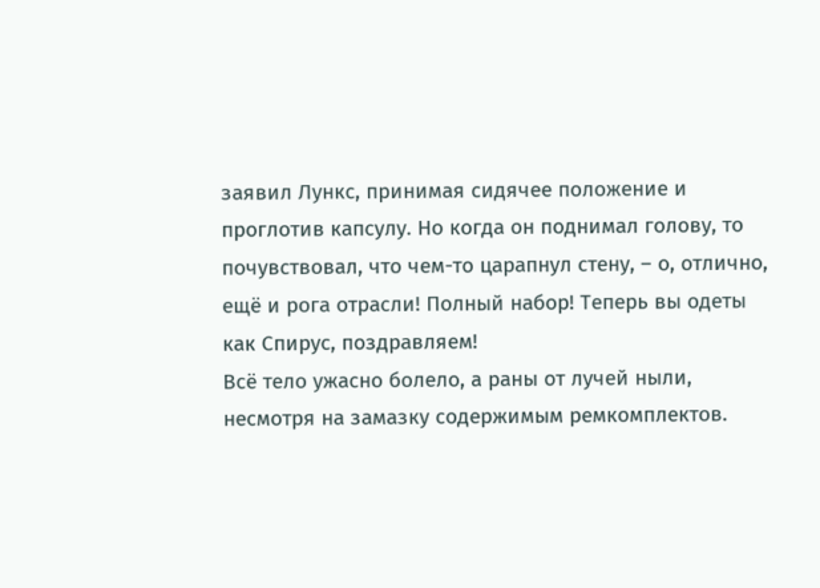заявил Лункс, принимая сидячее положение и проглотив капсулу. Но когда он поднимал голову, то почувствовал, что чем-то царапнул стену, – о, отлично, ещё и рога отрасли! Полный набор! Теперь вы одеты как Спирус, поздравляем!
Всё тело ужасно болело, а раны от лучей ныли, несмотря на замазку содержимым ремкомплектов.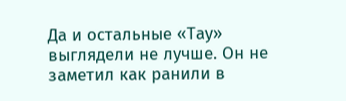Да и остальные «Тау» выглядели не лучше. Он не заметил как ранили в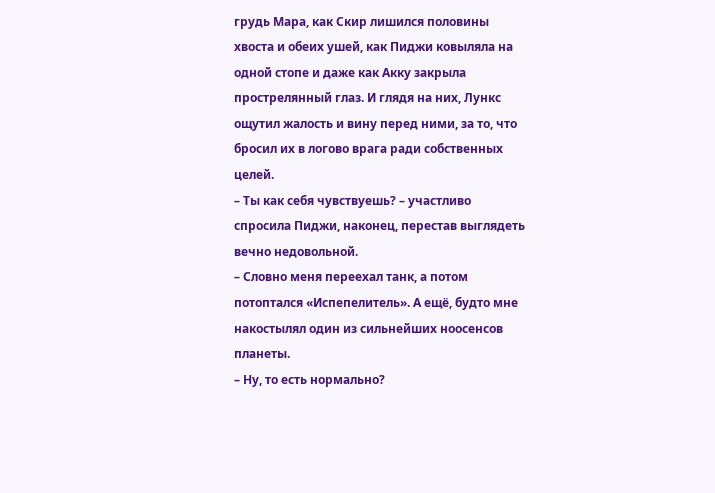грудь Мара, как Скир лишился половины хвоста и обеих ушей, как Пиджи ковыляла на одной стопе и даже как Акку закрыла прострелянный глаз. И глядя на них, Лункс ощутил жалость и вину перед ними, за то, что бросил их в логово врага ради собственных целей.
– Ты как себя чувствуешь? – участливо спросила Пиджи, наконец, перестав выглядеть вечно недовольной.
– Словно меня переехал танк, а потом потоптался «Испепелитель». А ещё, будто мне накостылял один из сильнейших ноосенсов планеты.
– Ну, то есть нормально?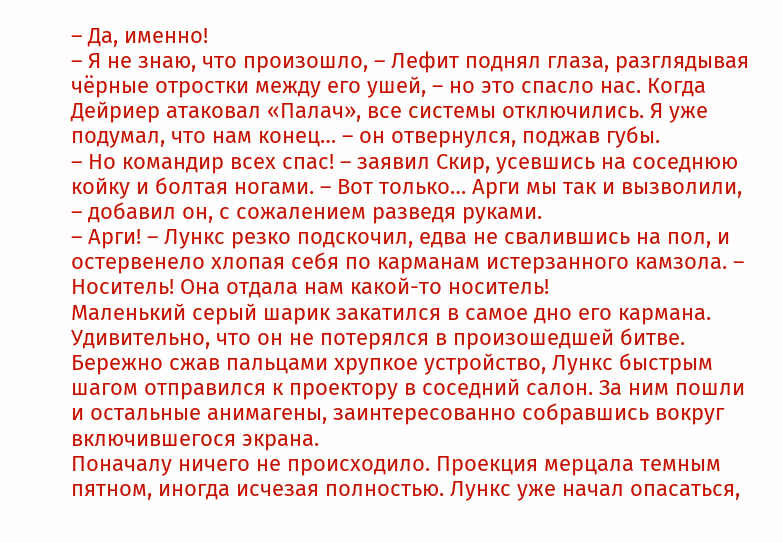– Да, именно!
– Я не знаю, что произошло, – Лефит поднял глаза, разглядывая чёрные отростки между его ушей, – но это спасло нас. Когда Дейриер атаковал «Палач», все системы отключились. Я уже подумал, что нам конец… – он отвернулся, поджав губы.
– Но командир всех спас! – заявил Скир, усевшись на соседнюю койку и болтая ногами. – Вот только… Арги мы так и вызволили, – добавил он, с сожалением разведя руками.
– Арги! – Лункс резко подскочил, едва не свалившись на пол, и остервенело хлопая себя по карманам истерзанного камзола. – Носитель! Она отдала нам какой-то носитель!
Маленький серый шарик закатился в самое дно его кармана. Удивительно, что он не потерялся в произошедшей битве. Бережно сжав пальцами хрупкое устройство, Лункс быстрым шагом отправился к проектору в соседний салон. За ним пошли и остальные анимагены, заинтересованно собравшись вокруг включившегося экрана.
Поначалу ничего не происходило. Проекция мерцала темным пятном, иногда исчезая полностью. Лункс уже начал опасаться,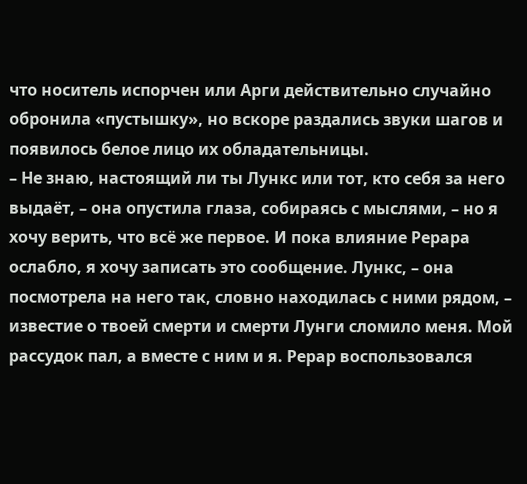что носитель испорчен или Арги действительно случайно обронила «пустышку», но вскоре раздались звуки шагов и появилось белое лицо их обладательницы.
– Не знаю, настоящий ли ты Лункс или тот, кто себя за него выдаёт, – она опустила глаза, собираясь с мыслями, – но я хочу верить, что всё же первое. И пока влияние Рерара ослабло, я хочу записать это сообщение. Лункс, – она посмотрела на него так, словно находилась с ними рядом, – известие о твоей смерти и смерти Лунги сломило меня. Мой рассудок пал, а вместе с ним и я. Рерар воспользовался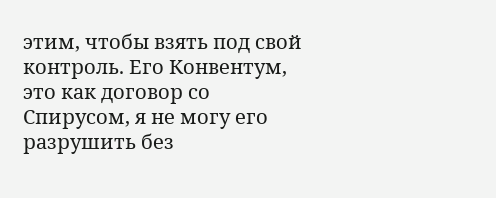этим, чтобы взять под свой контроль. Его Конвентум, это как договор со Спирусом, я не могу его разрушить без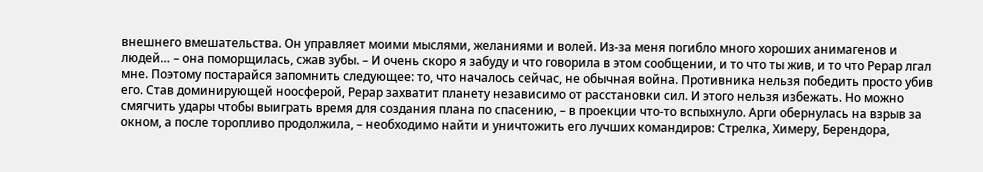внешнего вмешательства. Он управляет моими мыслями, желаниями и волей. Из-за меня погибло много хороших анимагенов и людей… – она поморщилась, сжав зубы. – И очень скоро я забуду и что говорила в этом сообщении, и то что ты жив, и то что Рерар лгал мне. Поэтому постарайся запомнить следующее: то, что началось сейчас, не обычная война. Противника нельзя победить просто убив его. Став доминирующей ноосферой, Рерар захватит планету независимо от расстановки сил. И этого нельзя избежать. Но можно смягчить удары чтобы выиграть время для создания плана по спасению, – в проекции что-то вспыхнуло. Арги обернулась на взрыв за окном, а после торопливо продолжила, – необходимо найти и уничтожить его лучших командиров: Стрелка, Химеру, Берендора,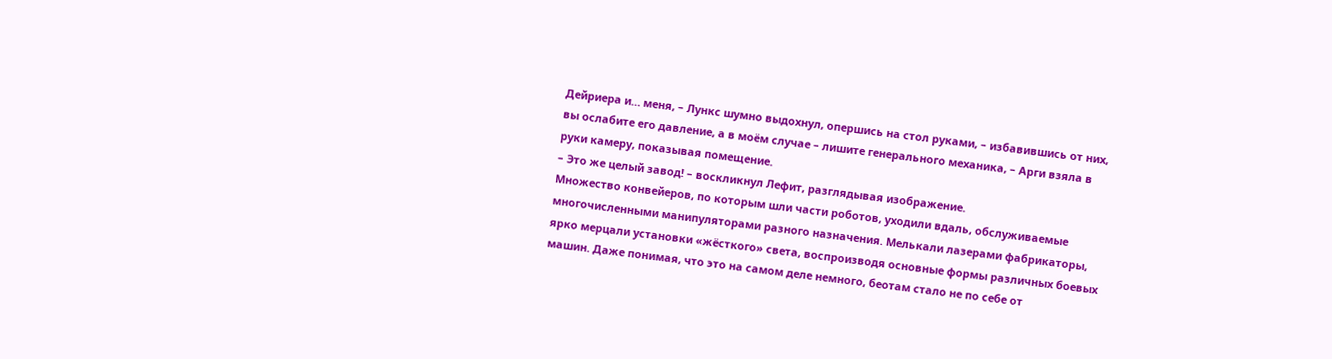Дейриера и… меня, – Лункс шумно выдохнул, опершись на стол руками, – избавившись от них, вы ослабите его давление, а в моём случае – лишите генерального механика, – Арги взяла в руки камеру, показывая помещение.
– Это же целый завод! – воскликнул Лефит, разглядывая изображение.
Множество конвейеров, по которым шли части роботов, уходили вдаль, обслуживаемые многочисленными манипуляторами разного назначения. Мелькали лазерами фабрикаторы, ярко мерцали установки «жёсткого» света, воспроизводя основные формы различных боевых машин. Даже понимая, что это на самом деле немного, беотам стало не по себе от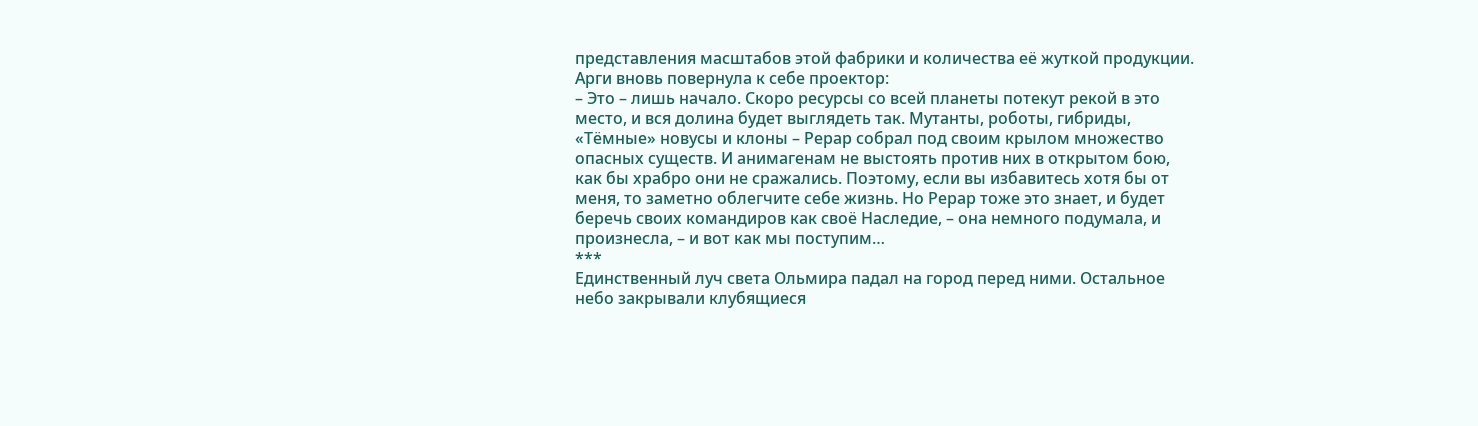представления масштабов этой фабрики и количества её жуткой продукции. Арги вновь повернула к себе проектор:
– Это – лишь начало. Скоро ресурсы со всей планеты потекут рекой в это место, и вся долина будет выглядеть так. Мутанты, роботы, гибриды, «Тёмные» новусы и клоны – Рерар собрал под своим крылом множество опасных существ. И анимагенам не выстоять против них в открытом бою, как бы храбро они не сражались. Поэтому, если вы избавитесь хотя бы от меня, то заметно облегчите себе жизнь. Но Рерар тоже это знает, и будет беречь своих командиров как своё Наследие, – она немного подумала, и произнесла, – и вот как мы поступим…
***
Единственный луч света Ольмира падал на город перед ними. Остальное небо закрывали клубящиеся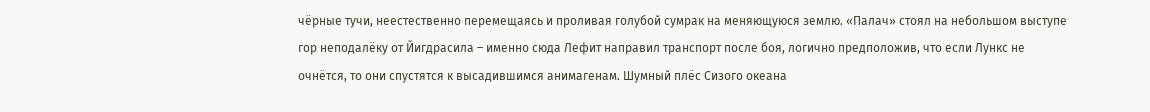чёрные тучи, неестественно перемещаясь и проливая голубой сумрак на меняющуюся землю. «Палач» стоял на небольшом выступе гор неподалёку от Йигдрасила – именно сюда Лефит направил транспорт после боя, логично предположив, что если Лункс не очнётся, то они спустятся к высадившимся анимагенам. Шумный плёс Сизого океана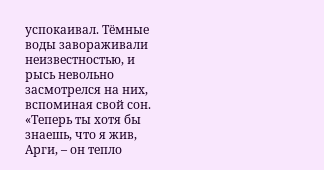успокаивал. Тёмные воды завораживали неизвестностью, и рысь невольно засмотрелся на них, вспоминая свой сон. «Теперь ты хотя бы знаешь, что я жив, Арги, – он тепло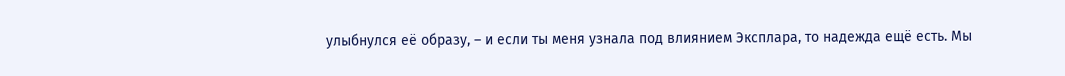улыбнулся её образу, – и если ты меня узнала под влиянием Эксплара, то надежда ещё есть. Мы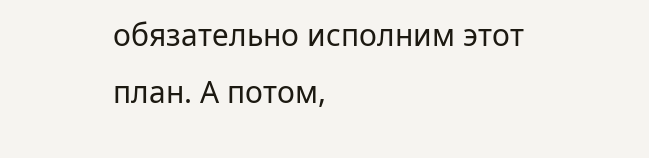обязательно исполним этот план. А потом,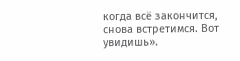когда всё закончится, снова встретимся. Вот увидишь».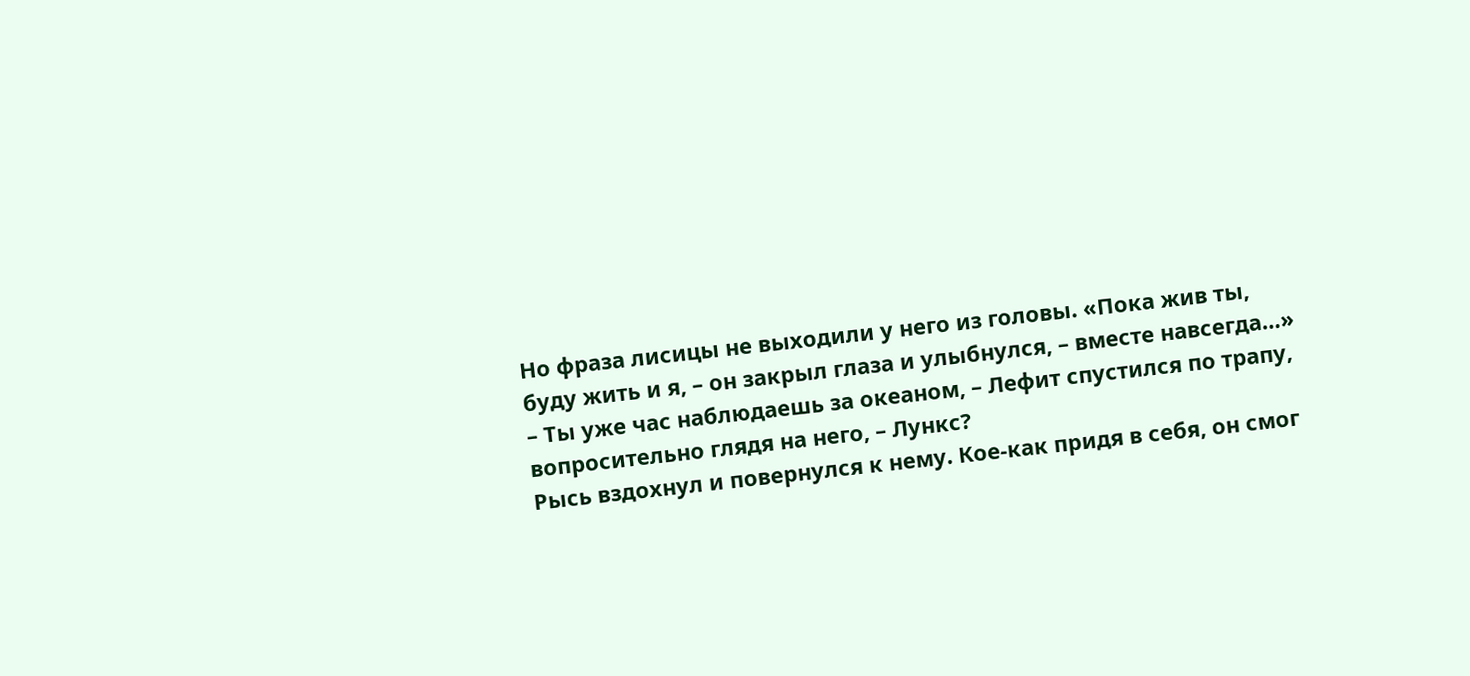Но фраза лисицы не выходили у него из головы. «Пока жив ты, буду жить и я, – он закрыл глаза и улыбнулся, – вместе навсегда…»
– Ты уже час наблюдаешь за океаном, – Лефит спустился по трапу, вопросительно глядя на него, – Лункс?
Рысь вздохнул и повернулся к нему. Кое-как придя в себя, он смог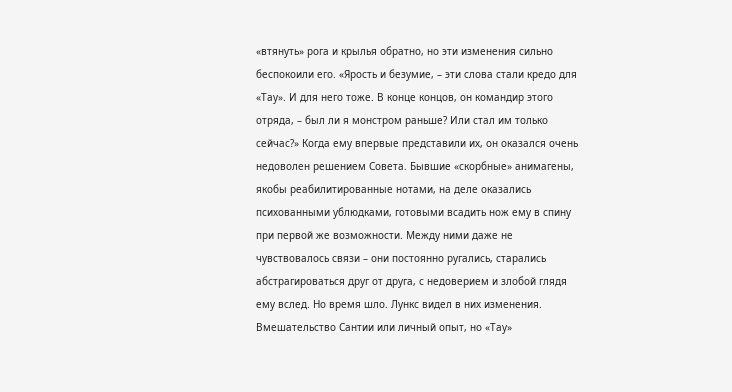«втянуть» рога и крылья обратно, но эти изменения сильно беспокоили его. «Ярость и безумие, – эти слова стали кредо для «Тау». И для него тоже. В конце концов, он командир этого отряда, – был ли я монстром раньше? Или стал им только сейчас?» Когда ему впервые представили их, он оказался очень недоволен решением Совета. Бывшие «скорбные» анимагены, якобы реабилитированные нотами, на деле оказались психованными ублюдками, готовыми всадить нож ему в спину при первой же возможности. Между ними даже не чувствовалось связи – они постоянно ругались, старались абстрагироваться друг от друга, с недоверием и злобой глядя ему вслед. Но время шло. Лункс видел в них изменения. Вмешательство Сантии или личный опыт, но «Тау»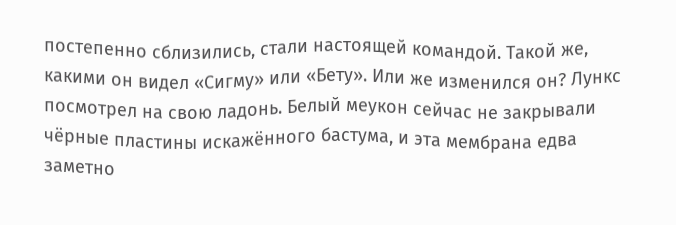постепенно сблизились, стали настоящей командой. Такой же, какими он видел «Сигму» или «Бету». Или же изменился он? Лункс посмотрел на свою ладонь. Белый меукон сейчас не закрывали чёрные пластины искажённого бастума, и эта мембрана едва заметно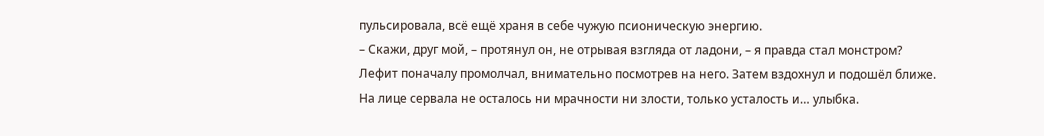пульсировала, всё ещё храня в себе чужую псионическую энергию.
– Скажи, друг мой, – протянул он, не отрывая взгляда от ладони, – я правда стал монстром?
Лефит поначалу промолчал, внимательно посмотрев на него. Затем вздохнул и подошёл ближе. На лице сервала не осталось ни мрачности ни злости, только усталость и… улыбка.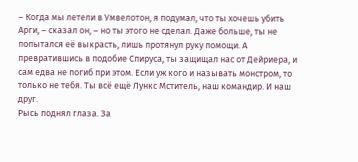– Когда мы летели в Умвелотон, я подумал, что ты хочешь убить Арги, – сказал он, – но ты этого не сделал. Даже больше, ты не попытался её выкрасть, лишь протянул руку помощи. А превратившись в подобие Спируса, ты защищал нас от Дейриера, и сам едва не погиб при этом. Если уж кого и называть монстром, то только не тебя. Ты всё ещё Лункс Мститель, наш командир. И наш друг.
Рысь поднял глаза. За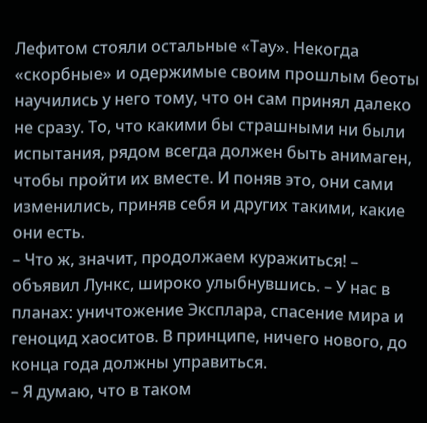Лефитом стояли остальные «Тау». Некогда «скорбные» и одержимые своим прошлым беоты научились у него тому, что он сам принял далеко не сразу. То, что какими бы страшными ни были испытания, рядом всегда должен быть анимаген, чтобы пройти их вместе. И поняв это, они сами изменились, приняв себя и других такими, какие они есть.
– Что ж, значит, продолжаем куражиться! – объявил Лункс, широко улыбнувшись. – У нас в планах: уничтожение Эксплара, спасение мира и геноцид хаоситов. В принципе, ничего нового, до конца года должны управиться.
– Я думаю, что в таком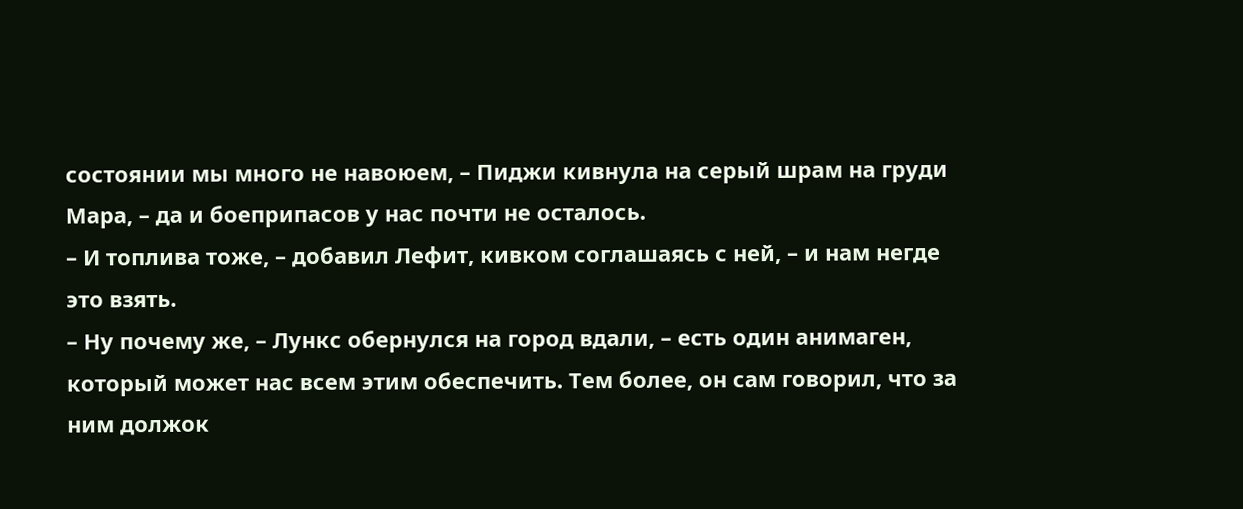состоянии мы много не навоюем, – Пиджи кивнула на серый шрам на груди Мара, – да и боеприпасов у нас почти не осталось.
– И топлива тоже, – добавил Лефит, кивком соглашаясь с ней, – и нам негде это взять.
– Ну почему же, – Лункс обернулся на город вдали, – есть один анимаген, который может нас всем этим обеспечить. Тем более, он сам говорил, что за ним должок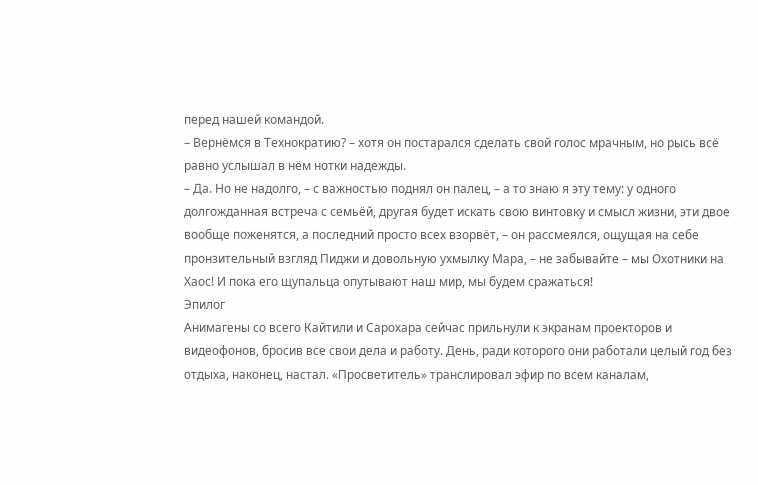перед нашей командой.
– Вернёмся в Технократию? – хотя он постарался сделать свой голос мрачным, но рысь всё равно услышал в нём нотки надежды.
– Да. Но не надолго, – с важностью поднял он палец, – а то знаю я эту тему: у одного долгожданная встреча с семьёй, другая будет искать свою винтовку и смысл жизни, эти двое вообще поженятся, а последний просто всех взорвёт, – он рассмеялся, ощущая на себе пронзительный взгляд Пиджи и довольную ухмылку Мара, – не забывайте – мы Охотники на Хаос! И пока его щупальца опутывают наш мир, мы будем сражаться!
Эпилог
Анимагены со всего Кайтили и Сарохара сейчас прильнули к экранам проекторов и видеофонов, бросив все свои дела и работу. День, ради которого они работали целый год без отдыха, наконец, настал. «Просветитель» транслировал эфир по всем каналам,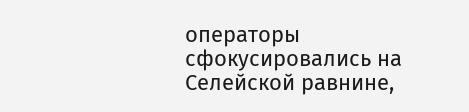операторы сфокусировались на Селейской равнине,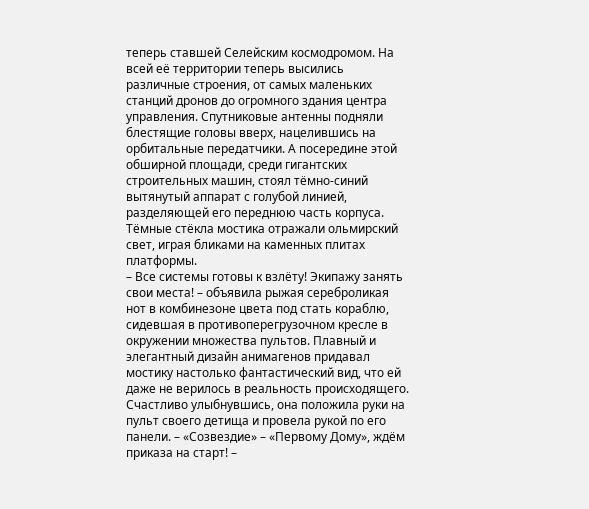теперь ставшей Селейским космодромом. На всей её территории теперь высились различные строения, от самых маленьких станций дронов до огромного здания центра управления. Спутниковые антенны подняли блестящие головы вверх, нацелившись на орбитальные передатчики. А посередине этой обширной площади, среди гигантских строительных машин, стоял тёмно-синий вытянутый аппарат с голубой линией, разделяющей его переднюю часть корпуса. Тёмные стёкла мостика отражали ольмирский свет, играя бликами на каменных плитах платформы.
– Все системы готовы к взлёту! Экипажу занять свои места! – объявила рыжая сереброликая нот в комбинезоне цвета под стать кораблю, сидевшая в противоперегрузочном кресле в окружении множества пультов. Плавный и элегантный дизайн анимагенов придавал мостику настолько фантастический вид, что ей даже не верилось в реальность происходящего. Счастливо улыбнувшись, она положила руки на пульт своего детища и провела рукой по его панели. – «Созвездие» – «Первому Дому», ждём приказа на старт! –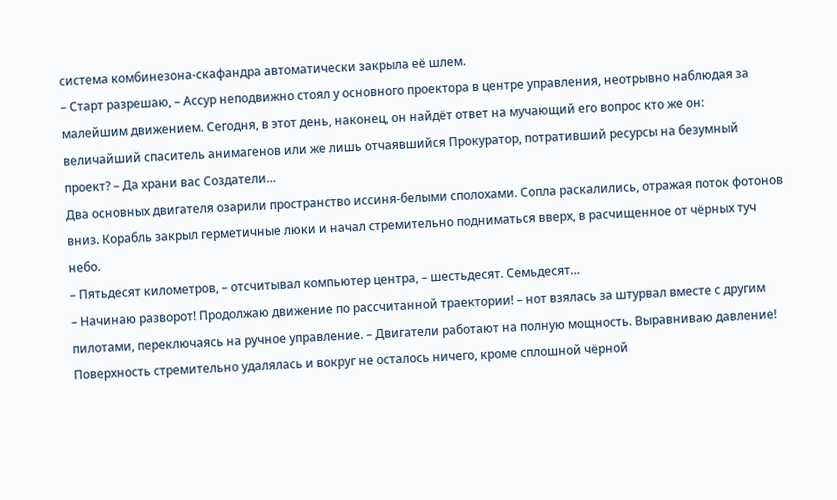система комбинезона-скафандра автоматически закрыла её шлем.
– Старт разрешаю, – Ассур неподвижно стоял у основного проектора в центре управления, неотрывно наблюдая за малейшим движением. Сегодня, в этот день, наконец, он найдёт ответ на мучающий его вопрос кто же он: величайший спаситель анимагенов или же лишь отчаявшийся Прокуратор, потративший ресурсы на безумный проект? – Да храни вас Создатели…
Два основных двигателя озарили пространство иссиня-белыми сполохами. Сопла раскалились, отражая поток фотонов вниз. Корабль закрыл герметичные люки и начал стремительно подниматься вверх, в расчищенное от чёрных туч небо.
– Пятьдесят километров, – отсчитывал компьютер центра, – шестьдесят. Семьдесят…
– Начинаю разворот! Продолжаю движение по рассчитанной траектории! – нот взялась за штурвал вместе с другим пилотами, переключаясь на ручное управление. – Двигатели работают на полную мощность. Выравниваю давление!
Поверхность стремительно удалялась и вокруг не осталось ничего, кроме сплошной чёрной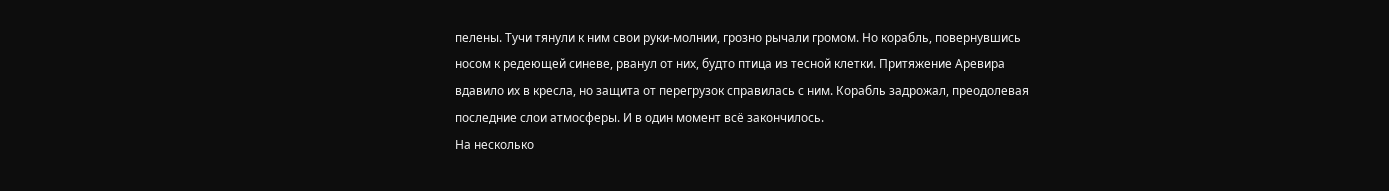пелены. Тучи тянули к ним свои руки-молнии, грозно рычали громом. Но корабль, повернувшись носом к редеющей синеве, рванул от них, будто птица из тесной клетки. Притяжение Аревира вдавило их в кресла, но защита от перегрузок справилась с ним. Корабль задрожал, преодолевая последние слои атмосферы. И в один момент всё закончилось.
На несколько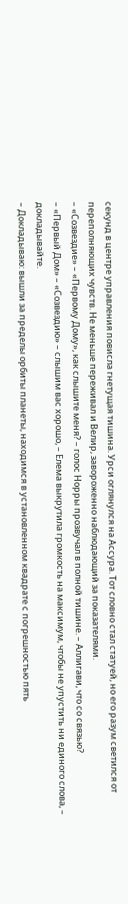секунд в центре управления повисла гнетущая тишина. Урси оглянулся на Ассура. Тот словно стал статуей, но его разум светился от переполняющих чувств. Не меньше переживал и Велир, завороженно наблюдающий за показателями.
– «Созвездие» – «Первому Дому», как слышите меня? – голос Норры прозвучал в полной тишине. – Аллигави, что со связью?
– «Первый Дом» – «Созвездию» – слышим вас хорошо, – Елема выкрутила громкость на максимум, чтобы не упустить ни единого слова, – докладывайте.
– Докладываю: вышли за пределы орбиты планеты, находимся в установленном квадрате с погрешностью пять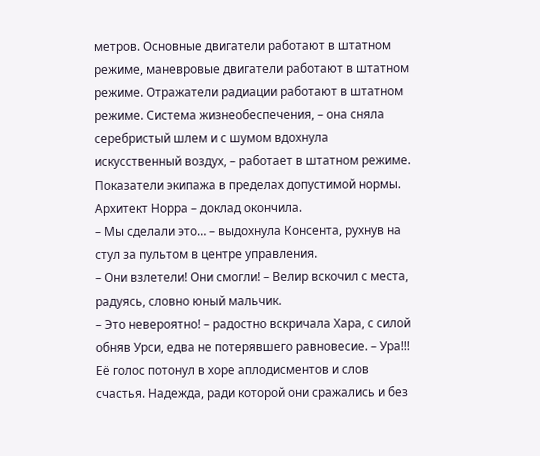метров. Основные двигатели работают в штатном режиме, маневровые двигатели работают в штатном режиме. Отражатели радиации работают в штатном режиме. Система жизнеобеспечения, – она сняла серебристый шлем и с шумом вдохнула искусственный воздух, – работает в штатном режиме. Показатели экипажа в пределах допустимой нормы. Архитект Норра – доклад окончила.
– Мы сделали это… – выдохнула Консента, рухнув на стул за пультом в центре управления.
– Они взлетели! Они смогли! – Велир вскочил с места, радуясь, словно юный мальчик.
– Это невероятно! – радостно вскричала Хара, с силой обняв Урси, едва не потерявшего равновесие. – Ура!!!
Её голос потонул в хоре аплодисментов и слов счастья. Надежда, ради которой они сражались и без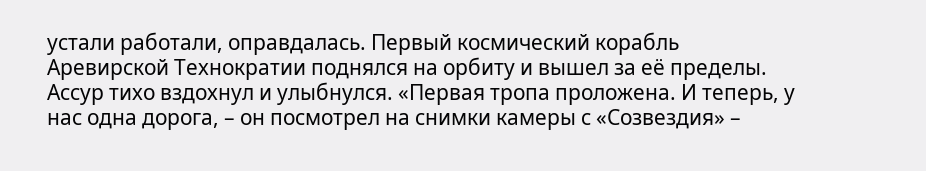устали работали, оправдалась. Первый космический корабль Аревирской Технократии поднялся на орбиту и вышел за её пределы.
Ассур тихо вздохнул и улыбнулся. «Первая тропа проложена. И теперь, у нас одна дорога, – он посмотрел на снимки камеры с «Созвездия» –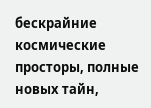бескрайние космические просторы, полные новых тайн,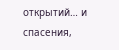открытий… и спасения,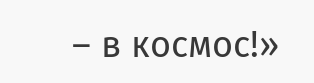– в космос!»